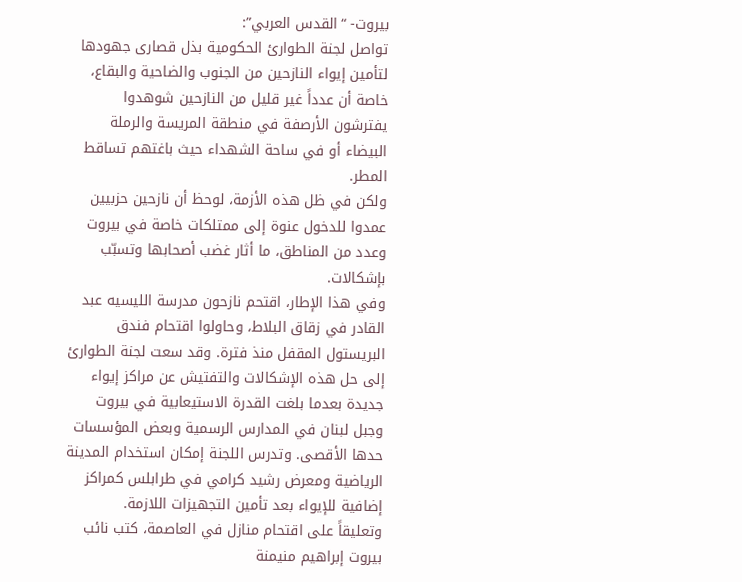بيروت- “القدس العربي”:
تواصل لجنة الطوارئ الحكومية بذل قصارى جهودها لتأمين إيواء النازحين من الجنوب والضاحية والبقاع، خاصة أن عدداً غير قليل من النازحين شوهدوا يفترشون الأرصفة في منطقة المريسة والرملة البيضاء أو في ساحة الشهداء حيث باغتهم تساقط المطر.
ولكن في ظل هذه الأزمة، لوحظ أن نازحين حزبيين عمدوا للدخول عنوة إلى ممتلكات خاصة في بيروت وعدد من المناطق، ما أثار غضب أصحابها وتسبّب بإشكالات.
وفي هذا الإطار، اقتحم نازحون مدرسة الليسيه عبد القادر في زقاق البلاط، وحاولوا اقتحام فندق البريستول المقفل منذ فترة. وقد سعت لجنة الطوارئ إلى حل هذه الإشكالات والتفتيش عن مراكز إيواء جديدة بعدما بلغت القدرة الاستيعابية في بيروت وجبل لبنان في المدارس الرسمية وبعض المؤسسات حدها الأقصى. وتدرس اللجنة إمكان استخدام المدينة الرياضية ومعرض رشيد كرامي في طرابلس كمراكز إضافية للإيواء بعد تأمين التجهيزات اللازمة.
وتعليقاً على اقتحام منازل في العاصمة، كتب نائب بيروت إبراهيم منيمنة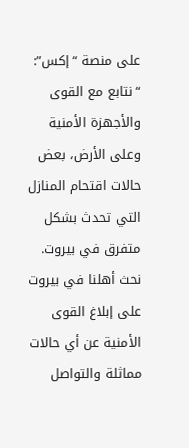على منصة “إكس”: “نتابع مع القوى والأجهزة الأمنية وعلى الأرض، بعض حالات اقتحام المنازل التي تحدث بشكل متفرق في بيروت. نحث أهلنا في بيروت على إبلاغ القوى الأمنية عن أي حالات مماثلة والتواصل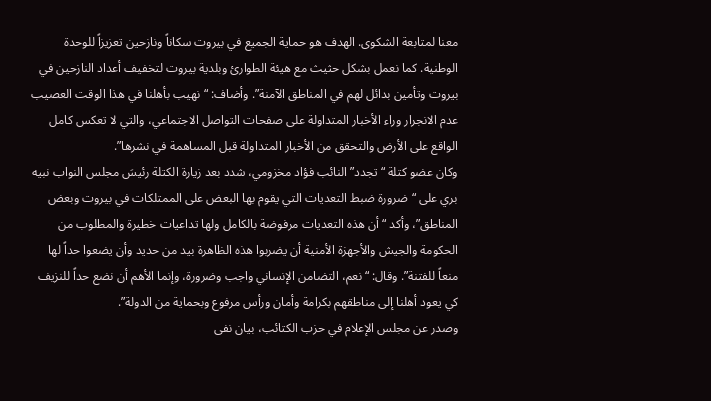معنا لمتابعة الشكوى. الهدف هو حماية الجميع في بيروت سكاناً ونازحين تعزيزاً للوحدة الوطنية. كما نعمل بشكل حثيث مع هيئة الطوارئ وبلدية بيروت لتخفيف أعداد النازحين في بيروت وتأمين بدائل لهم في المناطق الآمنة”. وأضاف: “نهيب بأهلنا في هذا الوقت العصيب عدم الانجرار وراء الأخبار المتداولة على صفحات التواصل الاجتماعي، والتي لا تعكس كامل الواقع على الأرض والتحقق من الأخبار المتداولة قبل المساهمة في نشرها”.
وكان عضو كتلة “تجدد” النائب فؤاد مخزومي، شدد بعد زيارة الكتلة رئيسَ مجلس النواب نبيه بري على “ضرورة ضبط التعديات التي يقوم بها البعض على الممتلكات في بيروت وبعض المناطق”، وأكد “أن هذه التعديات مرفوضة بالكامل ولها تداعيات خطيرة والمطلوب من الحكومة والجيش والأجهزة الأمنية أن يضربوا هذه الظاهرة بيد من حديد وأن يضعوا حداً لها منعاً للفتنة”. وقال: “نعم، التضامن الإنساني واجب وضرورة، وإنما الأهم أن نضع حداً للنزيف كي يعود أهلنا إلى مناطقهم بكرامة وأمان ورأس مرفوع وبحماية من الدولة”.
وصدر عن مجلس الإعلام في حزب الكتائب، بيان نفى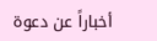أخباراً عن دعوة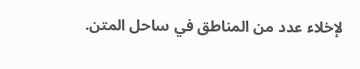لإخلاء عدد من المناطق في ساحل المتن.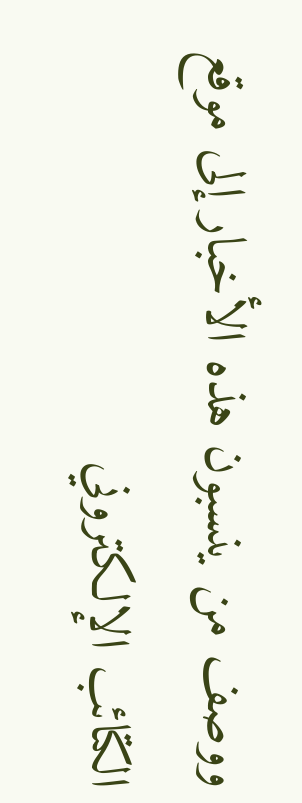ووصف من ينسبون هذه الأخبار إلى موقع الكتائب الإلكتروني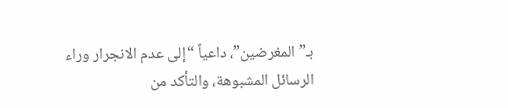بـ”المغرضين”، داعياً “إلى عدم الانجرار وراء الرسائل المشبوهة، والتأكد من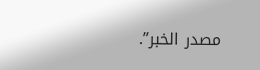مصدر الخبر”.